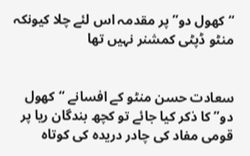“کھول دو” پر مقدمہ اس لئے چلا کیونکہ منٹو ڈپٹی کمشنر نہیں تھا


سعادت حسن منٹو کے افسانے “کھول دو” کا ذکر کیا جائے تو کچھ بندگان ریا پر قومی مفاد کی چادر دریدہ کی کوتاہ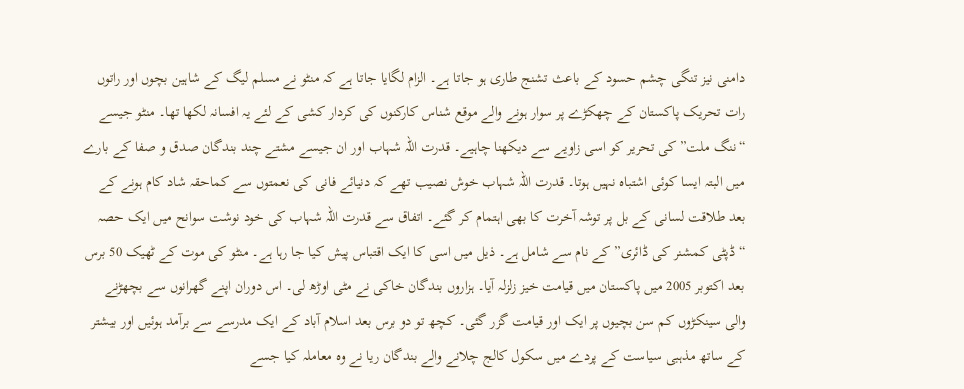دامنی نیز تنگی چشم حسود کے باعث تشنج طاری ہو جاتا ہے۔ الزام لگایا جاتا ہے کہ منٹو نے مسلم لیگ کے شاہین بچوں اور راتوں رات تحریک پاکستان کے چھکڑے پر سوار ہونے والے موقع شناس کارکنوں کی کردار کشی کے لئے یہ افسانہ لکھا تھا۔ منٹو جیسے “ننگ ملت” کی تحریر کو اسی زاویے سے دیکھنا چاہیے۔ قدرت اللہ شہاب اور ان جیسے مشتے چند بندگان صدق و صفا کے بارے میں البتہ ایسا کوئی اشتباہ نہیں ہوتا۔ قدرت اللہ شہاب خوش نصیب تھے کہ دنیائے فانی کی نعمتوں سے کماحقہ شاد کام ہونے کے بعد طلاقت لسانی کے بل پر توشہ آخرت کا بھی اہتمام کر گئے۔ اتفاق سے قدرت اللہ شہاب کی خود نوشت سوانح میں ایک حصہ “ڈپٹی کمشنر کی ڈائری” کے نام سے شامل ہے۔ ذیل میں اسی کا ایک اقتباس پیش کیا جا رہا ہے۔ منٹو کی موت کے ٹھیک 50 برس بعد اکتوبر 2005 میں پاکستان میں قیامت خیز زلزلہ آیا۔ ہزاروں بندگان خاکی نے مٹی اوڑھ لی۔ اس دوران اپنے گھرانوں سے بچھڑنے والی سینکڑوں کم سن بچیوں پر ایک اور قیامت گزر گئی۔ کچھ تو دو برس بعد اسلام آباد کے ایک مدرسے سے برآمد ہوئیں اور بیشتر کے ساتھ مذہبی سیاست کے پردے میں سکول کالج چلانے والے بندگان ریا نے وہ معاملہ کیا جسے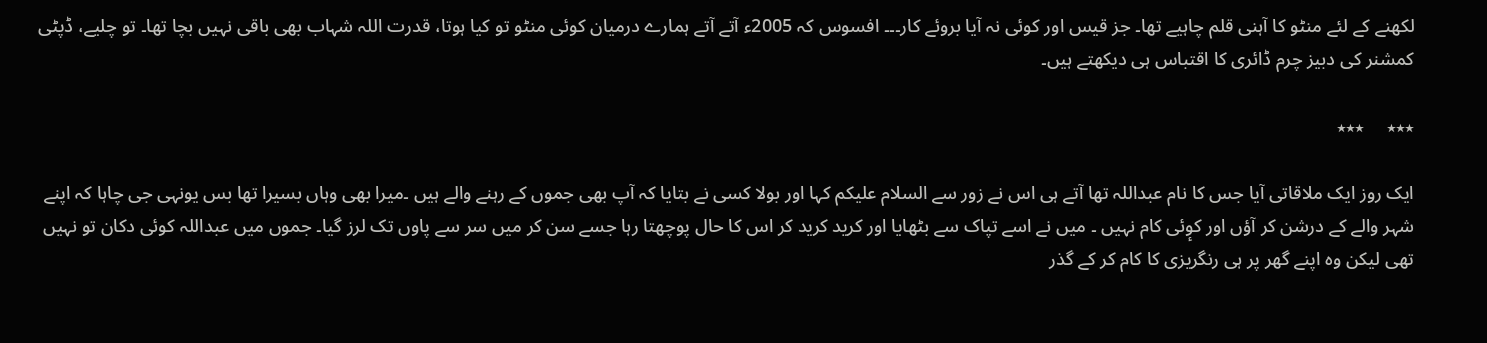لکھنے کے لئے منٹو کا آہنی قلم چاہیے تھا۔ جز قیس اور کوئی نہ آیا بروئے کار۔۔۔ افسوس کہ 2005ء آتے آتے ہمارے درمیان کوئی منٹو تو کیا ہوتا، قدرت اللہ شہاب بھی باقی نہیں بچا تھا۔ تو چلیے، ڈپٹی کمشنر کی دبیز چرم ڈائری کا اقتباس ہی دیکھتے ہیں۔

٭٭٭     ٭٭٭

ایک روز ایک ملاقاتی آیا جس کا نام عبداللہ تھا آتے ہی اس نے زور سے السلام علیکم کہا اور بولا کسی نے بتایا کہ آپ بھی جموں کے رہنے والے ہیں ۔میرا بھی وہاں بسیرا تھا بس یونہی جی چاہا کہ اپنے شہر والے کے درشن کر آؤں اور کوٕئی کام نہیں ۔ میں نے اسے تپاک سے بٹھایا اور کرید کرید کر اس کا حال پوچھتا رہا جسے سن کر میں سر سے پاوں تک لرز گیا۔ جموں میں عبداللہ کوئی دکان تو نہیں تھی لیکن وہ اپنے گھر پر ہی رنگریزی کا کام کر کے گذر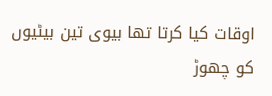اوقات کیا کرتا تھا بیوی تین بیٹیوں کو چھوڑ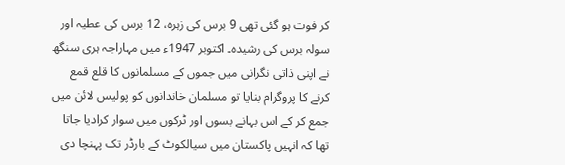کر فوت ہو گئی تھی 9 برس کی زہرہ، 12 برس کی عطیہ اور سولہ برس کی رشیدہ۔ اکتوبر 1947ء میں مہاراجہ ہری سنگھ نے اپنی ذاتی نگرانی میں جموں کے مسلمانوں کا قلع قمع کرنے کا پروگرام بنایا تو مسلمان خاندانوں کو پولیس لائن میں جمع کر کے اس بہانے بسوں اور ٹرکوں میں سوار کرادیا جاتا تھا کہ انہیں پاکستان میں سیالکوٹ کے بارڈر تک پہنچا دی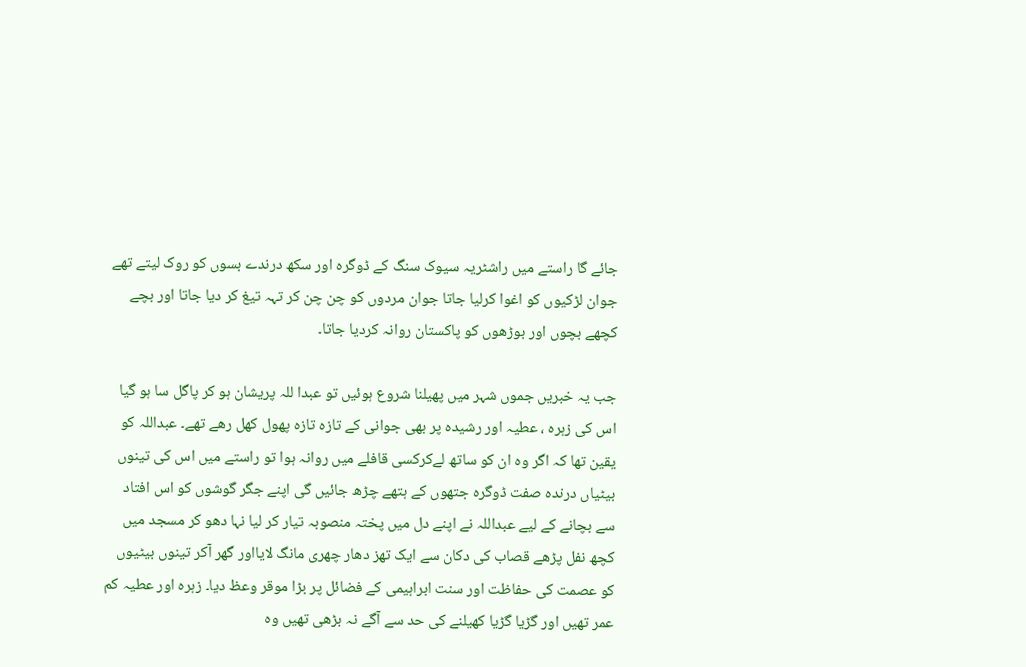جائے گا راستے میں راشٹریہ سیوک سنگ کے ڈوگرہ اور سکھ درندے بسوں کو روک لیتے تھے جوان لڑکیوں کو اغوا کرلیا جاتا جوان مردوں کو چن چن کر تہہ تیغ کر دیا جاتا اور بچے کچھے بچوں اور بوڑھوں کو پاکستان روانہ کردیا جاتا۔

جب یہ خبریں جموں شہر میں پھیلنا شروع ہوئیں تو عبدا للہ پریشان ہو کر پاگل سا ہو گیا اس کی زہرہ ، عطیہ اور رشیدہ پر بھی جوانی کے تازہ تازہ پھول کھل رھے تھے۔ عبداللہ کو یقین تھا کہ اگر وہ ان کو ساتھ لےکرکسی قافلے میں روانہ ہوا تو راستے میں اس کی تینوں بیٹیاں درندہ صفت ڈوگرہ جتھوں کے ہتھے چڑھ جائیں گی اپنے جگر گوشوں کو اس افتاد سے بچانے کے لیے عبداللہ نے اپنے دل میں پختہ منصوبہ تیار کر لیا نہا دھو کر مسجد میں کچھ نفل پڑھے قصاب کی دکان سے ایک تھز دھار چھری مانگ لایااور گھر آکر تینوں بیٹیوں کو عصمت کی حفاظت اور سنت ابراہیمی کے فضائل پر بڑا موقر وعظ دیا۔ زہرہ اور عطیہ کم عمر تھیں اور گڑیا گڑیا کھیلنے کی حد سے آگے نہ بڑھی تھیں وہ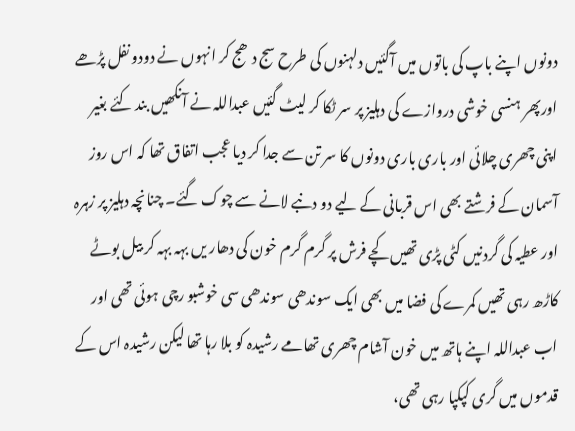دونوں اپنے باپ کی باتوں میں آگئیں دلہنوں کی طرح سج دھج کر انہوں نے دودو نفل پڑھے اورپھر ہنسی خوشی دروازے کی دہلیز پر سر ٹکا کر لیٹ گئیں عبداللہ نے آنکھیں بند کئے بغیر اپنی چھری چلائی اور باری باری دونوں کا سر تن سے جدا کر دیا عجب اتفاق تھا کہ اس روز آسمان کے فرشتے بھی اس قربانی کے لیے دو دنبے لانے سے چوک گئے۔ چنانچہ دہلیز پر زہرہ اور عطیہ کی گردنیں کٹی پڑی تھیں کچے فرش پر گرم گرم خون کی دھار یں بہہ بہہ کر بیل بوٹے کاڑھ رہی تھیں کمرے کی فضا میں بھی ایک سوندھی سوندھی سی خوشبو رچی ہوئی تھی اور اب عبداللہ اپنے ہاتھ میں خون آشام چھری تھامے رشیدہ کو بلا رہا تھا لیکن رشیدہ اس کے قدموں میں گری کپکپا رہی تھی،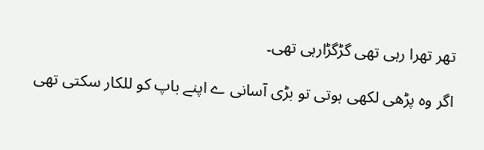تھر تھرا رہی تھی گڑگڑارہی تھی۔

اگر وہ پڑھی لکھی ہوتی تو بڑی آسانی ے اپنے باپ کو للکار سکتی تھی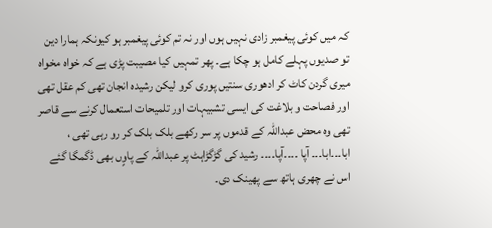کہ میں کوئی پیغمبر زادی نہیں ہوں اور نہ تم کوئی پیغمبر ہو کیونکہ ہمارا دین تو صدیوں پہلے کامل ہو چکا ہے۔ پھر تمہیں کیا مصیبت پڑی ہے کہ خواہ مخواہ میری گردن کاٹ کر ادھوری سنتیں پوری کرو لیکن رشیدہ انجان تھی کم عقل تھی اور فصاحت و بلاغت کی ایسی تشبیہات اور تلمیحات استعمال کرنے سے قاصر تھی وہ محض عبداللہ کے قدموں پر سر رکھے بلک بلک کر رو رہی تھی ، ابا۔۔۔ابا۔۔۔ آپا ۔۔۔۔آپا۔۔۔۔ رشید کی گڑگڑاہٹ پر عبداللہ کے پاوٍں بھی ڈگمگا گئے اس نے چھری ہاتھ سے پھینک دی۔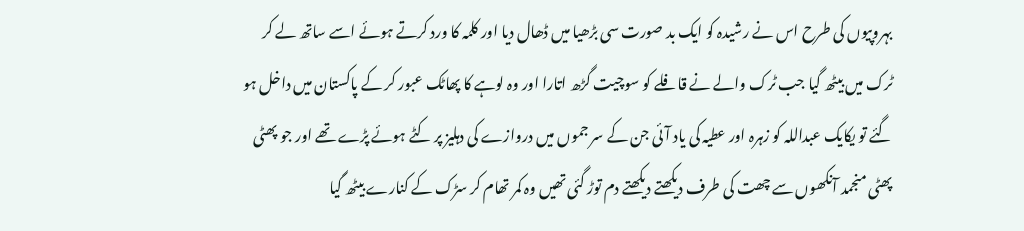بہروپیوں کی طرح اس نے رشیدہ کو ایک بد صورت سی بڑھیا میں ڈھال دیا اور کلمہ کا ورد کرتے ہوئے اسے ساتھ لے کر ٹرک میں بیٹھ گیا جب ٹرک والے نے قافلے کو سوچیت گڑھ اتارا اور وہ لوہے کا پھاٹک عبور کر کے پاکستان میں داخل ہو گئے تو یکایک عبداللہ کو زہرہ اور عطیہ کی یاد آئی جن کے سر جموں میں دروازے کی دہلیز پر کٹے ہوئے پڑے تھے اور جو پھٹی پھٹی منجمد آنکھوں سے چھت کی طرف دیکھتے دیکھتے دم توڑ گئی تھیں وہ کمر تھام کر سڑک کے کنارے بیٹھ گیا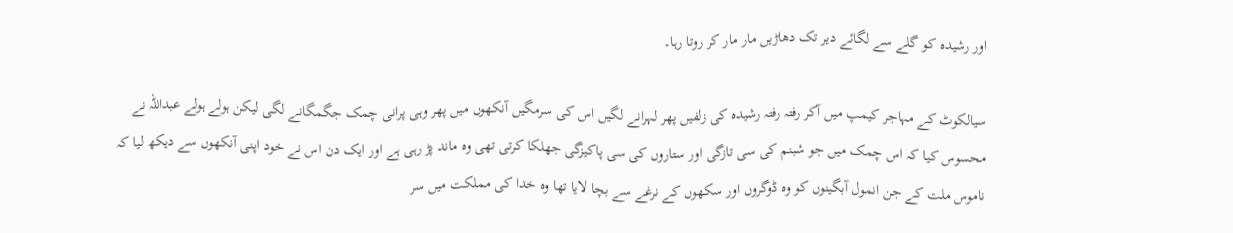اور رشیدہ کو گلے سے لگائے دیر تک دھاڑیں مار مار کر روتا رہا۔

سیالکوٹ کے مہاجر کیمپ میں آکر رفتہ رفتہ رشیدہ کی زلفیں پھر لہرانے لگیں اس کی سرمگیں آنکھوں میں پھر وہی پرانی چمک جگمگانے لگی لیکن ہولے ہولے عبداللہ نے محسوس کیا کہ اس چمک میں جو شبنم کی سی تازگی اور ستاروں کی سی پاکیزگی جھلکا کرتی تھی وہ ماند پڑ رہی ہے اور ایک دن اس نے خود اپنی آنکھوں سے دیکھ لیا کہ ناموس ملت کے جن انمول آبگینوں کو وہ ڈوگروں اور سکھوں کے نرغے سے بچا لایا تھا وہ خدا کی مملکت میں سر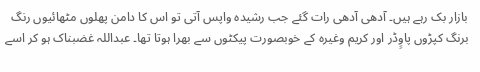بازار بک رہے ہیں۔ آدھی آدھی رات گئے جب رشیدہ واپس آتی تو اس کا دامن پھلوں مٹھائیوں رنگ برنگ کپڑوں پاوٍڈر اور کریم وغیرہ کے خوبصورت پیکٹوں سے بھرا ہوتا تھا۔ عبداللہ غضبناک ہو کر اسے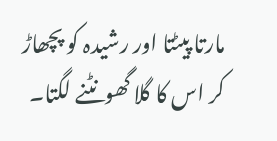مارتا پیٹتا اور رشیدہ کو پچھاڑ کر اس کا گلا گھونٹنے لگتا۔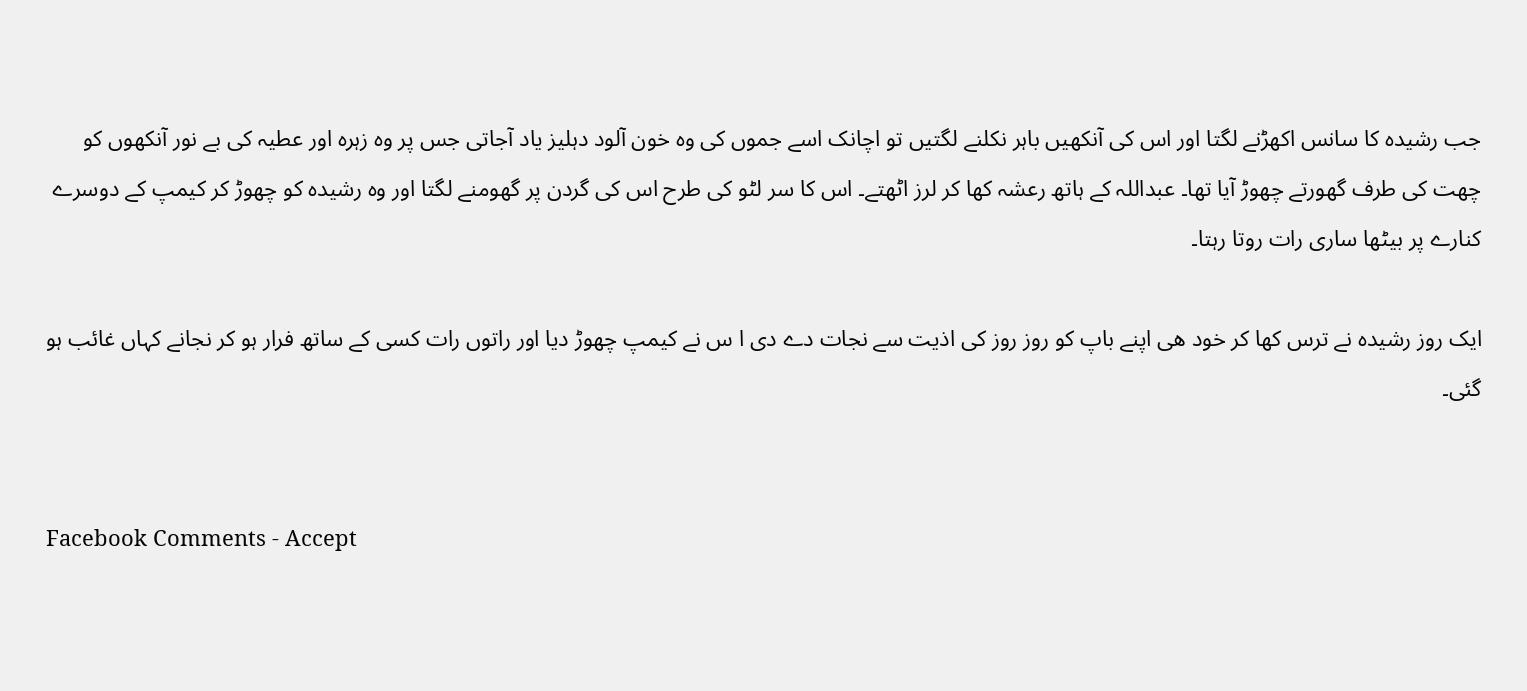جب رشیدہ کا سانس اکھڑنے لگتا اور اس کی آنکھیں باہر نکلنے لگتیں تو اچانک اسے جموں کی وہ خون آلود دہلیز یاد آجاتی جس پر وہ زہرہ اور عطیہ کی بے نور آنکھوں کو چھت کی طرف گھورتے چھوڑ آیا تھا۔ عبداللہ کے ہاتھ رعشہ کھا کر لرز اٹھتے۔ اس کا سر لٹو کی طرح اس کی گردن پر گھومنے لگتا اور وہ رشیدہ کو چھوڑ کر کیمپ کے دوسرے کنارے پر بیٹھا ساری رات روتا رہتا۔

ایک روز رشیدہ نے ترس کھا کر خود ھی اپنے باپ کو روز روز کی اذیت سے نجات دے دی ا س نے کیمپ چھوڑ دیا اور راتوں رات کسی کے ساتھ فرار ہو کر نجانے کہاں غائب ہو گئی۔


Facebook Comments - Accept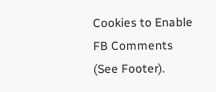Cookies to Enable FB Comments (See Footer).